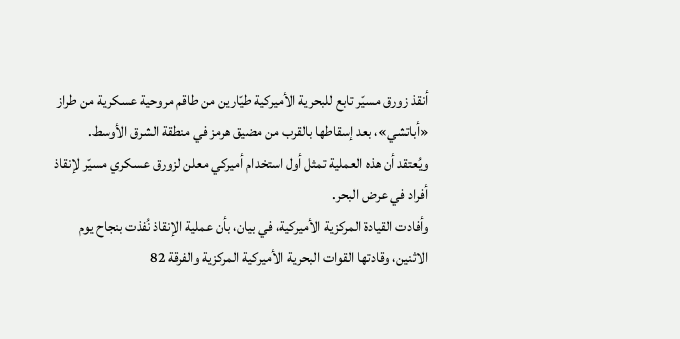أنقذ زورق مسيّر تابع للبحرية الأميركية طيّارين من طاقم مروحية عسكرية من طراز «أباتشي»، بعد إسقاطها بالقرب من مضيق هرمز في منطقة الشرق الأوسط.
ويُعتقد أن هذه العملية تمثل أول استخدام أميركي معلن لزورق عسكري مسيّر لإنقاذ أفراد في عرض البحر.
وأفادت القيادة المركزية الأميركية، في بيان، بأن عملية الإنقاذ نُفذت بنجاح يوم الاثنين، وقادتها القوات البحرية الأميركية المركزية والفرقة 82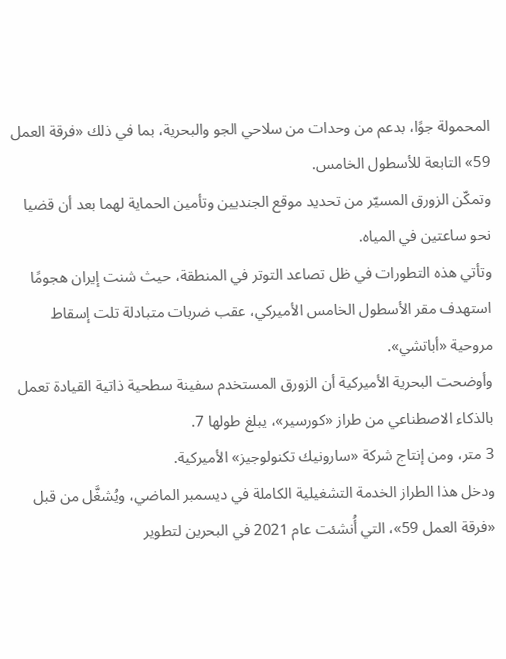المحمولة جوًا، بدعم من وحدات من سلاحي الجو والبحرية، بما في ذلك «فرقة العمل 59» التابعة للأسطول الخامس.
وتمكّن الزورق المسيّر من تحديد موقع الجنديين وتأمين الحماية لهما بعد أن قضيا نحو ساعتين في المياه.
وتأتي هذه التطورات في ظل تصاعد التوتر في المنطقة، حيث شنت إيران هجومًا استهدف مقر الأسطول الخامس الأميركي، عقب ضربات متبادلة تلت إسقاط مروحية «أباتشي».
وأوضحت البحرية الأميركية أن الزورق المستخدم سفينة سطحية ذاتية القيادة تعمل بالذكاء الاصطناعي من طراز «كورسير»، يبلغ طولها 7.
3 متر، ومن إنتاج شركة «سارونيك تكنولوجيز» الأميركية.
ودخل هذا الطراز الخدمة التشغيلية الكاملة في ديسمبر الماضي، ويُشغَّل من قبل «فرقة العمل 59»، التي أُنشئت عام 2021 في البحرين لتطوير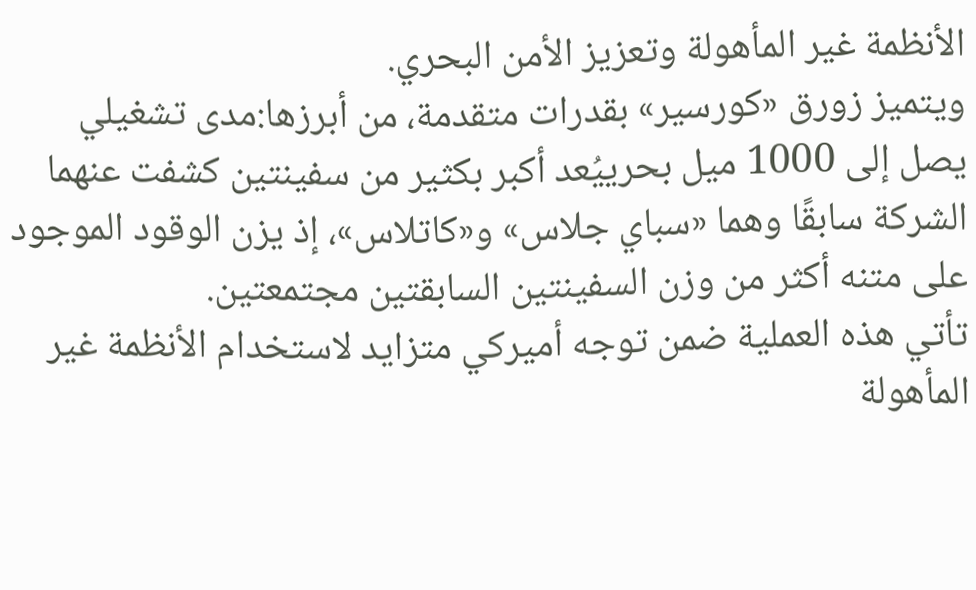الأنظمة غير المأهولة وتعزيز الأمن البحري.
ويتميز زورق «كورسير» بقدرات متقدمة، من أبرزها:مدى تشغيلي يصل إلى 1000 ميل بحرييُعد أكبر بكثير من سفينتين كشفت عنهما الشركة سابقًا وهما «سباي جلاس» و«كاتلاس»، إذ يزن الوقود الموجود على متنه أكثر من وزن السفينتين السابقتين مجتمعتين.
تأتي هذه العملية ضمن توجه أميركي متزايد لاستخدام الأنظمة غير المأهولة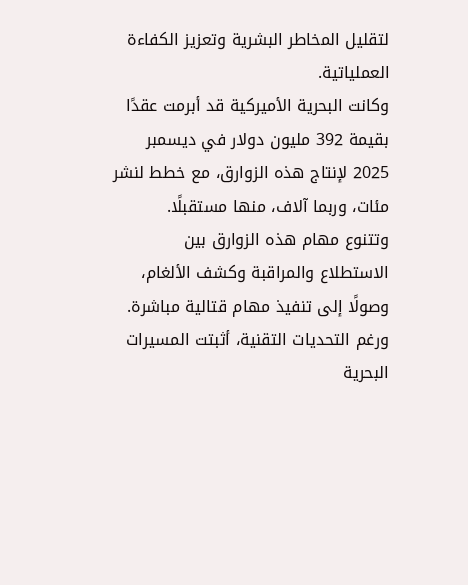لتقليل المخاطر البشرية وتعزيز الكفاءة العملياتية.
وكانت البحرية الأميركية قد أبرمت عقدًا بقيمة 392 مليون دولار في ديسمبر 2025 لإنتاج هذه الزوارق، مع خطط لنشر مئات، وربما آلاف، منها مستقبلًا.
وتتنوع مهام هذه الزوارق بين الاستطلاع والمراقبة وكشف الألغام، وصولًا إلى تنفيذ مهام قتالية مباشرة.
ورغم التحديات التقنية، أثبتت المسيرات البحرية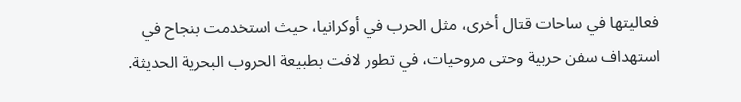فعاليتها في ساحات قتال أخرى، مثل الحرب في أوكرانيا، حيث استخدمت بنجاح في استهداف سفن حربية وحتى مروحيات، في تطور لافت بطبيعة الحروب البحرية الحديثة.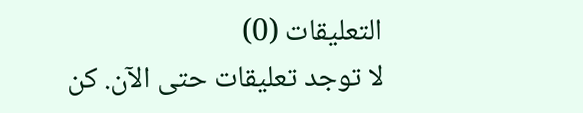التعليقات (0)
لا توجد تعليقات حتى الآن. كن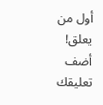أول من يعلق!
أضف تعليقك